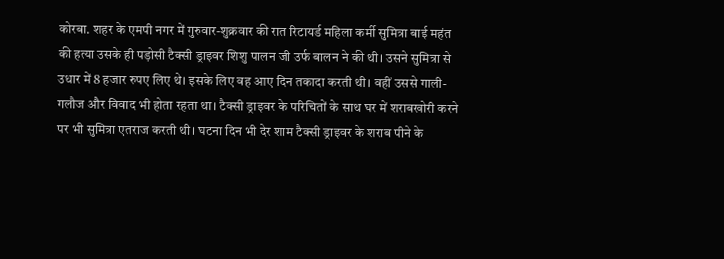कोरबा. शहर के एमपी नगर में गुरुवार-शुक्रवार की रात रिटायर्ड महिला कर्मी सुमित्रा बाई महंत की हत्या उसके ही पड़ोसी टैक्सी ड्राइवर शिशु पालन जी उर्फ बालन ने की थी। उसने सुमित्रा से उधार में 8 हजार रुपए लिए थे। इसके लिए वह आए दिन तकादा करती थी। वहीं उससे गाली-गलौज और विवाद भी होता रहता था। टैक्सी ड्राइवर के परिचितों के साथ घर में शराबखोरी करने पर भी सुमित्रा एतराज करती थी। घटना दिन भी देर शाम टैक्सी ड्राइवर के शराब पीने के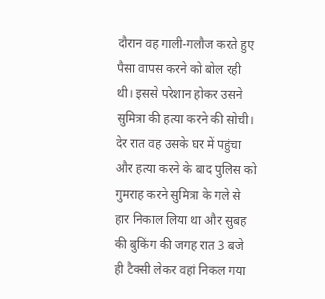दौरान वह गाली-गलौज करते हुए पैसा वापस करने को बोल रही थी। इससे परेशान होकर उसने सुमित्रा की हत्या करने की सोची। देर रात वह उसके घर में पहुंचा और हत्या करने के बाद पुलिस को गुमराह करने सुमित्रा के गले से हार निकाल लिया था और सुबह की बुकिंग की जगह रात 3 बजे ही टैक्सी लेकर वहां निकल गया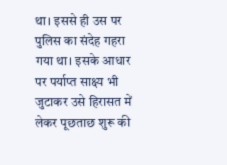था। इससे ही उस पर पुलिस का संदेह गहरा गया था। इसके आधार पर पर्याप्त साक्ष्य भी जुटाकर उसे हिरासत में लेकर पूछताछ शुरू की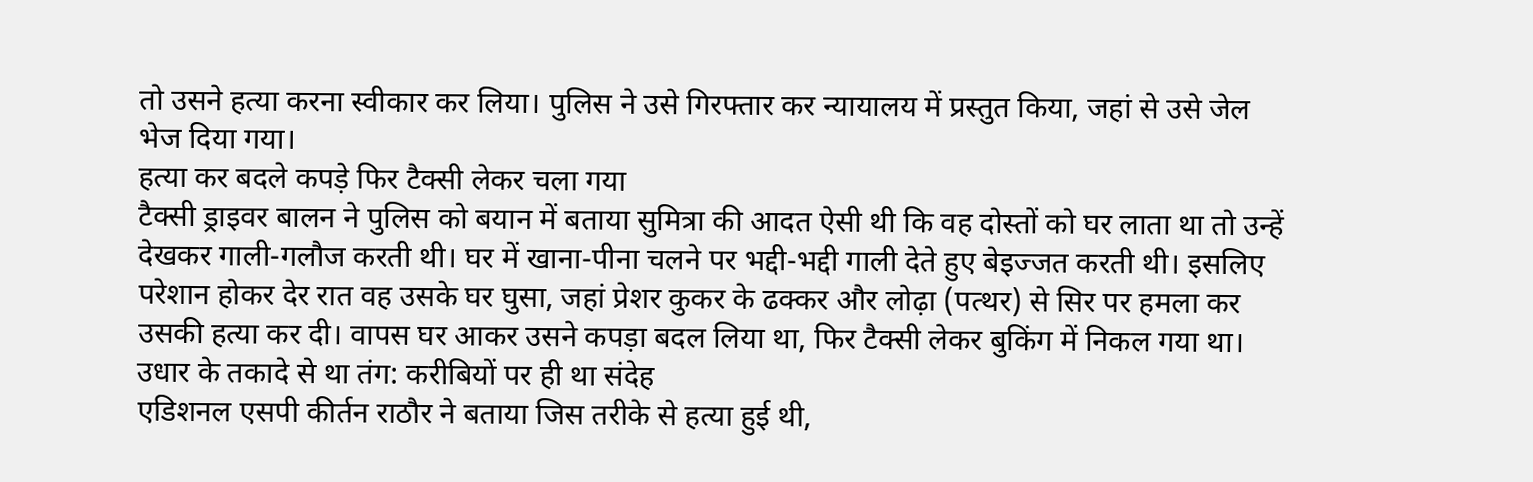तो उसने हत्या करना स्वीकार कर लिया। पुलिस ने उसे गिरफ्तार कर न्यायालय में प्रस्तुत किया, जहां से उसे जेल भेज दिया गया।
हत्या कर बदले कपड़े फिर टैक्सी लेकर चला गया
टैक्सी ड्राइवर बालन ने पुलिस को बयान में बताया सुमित्रा की आदत ऐसी थी कि वह दोस्तों को घर लाता था तो उन्हें देखकर गाली-गलौज करती थी। घर में खाना-पीना चलने पर भद्दी-भद्दी गाली देते हुए बेइज्जत करती थी। इसलिए परेशान होकर देर रात वह उसके घर घुसा, जहां प्रेशर कुकर के ढक्कर और लोढ़ा (पत्थर) से सिर पर हमला कर उसकी हत्या कर दी। वापस घर आकर उसने कपड़ा बदल लिया था, फिर टैक्सी लेकर बुकिंग में निकल गया था।
उधार के तकादे से था तंग: करीबियों पर ही था संदेह
एडिशनल एसपी कीर्तन राठौर ने बताया जिस तरीके से हत्या हुई थी,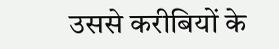उससे करीबियों के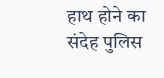हाथ होने का संदेह पुलिस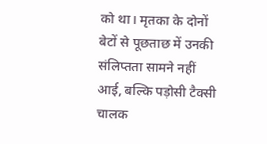को था। मृतका के दोनों बेटों से पूछताछ में उनकी संलिप्तता सामने नहीं आई, बल्कि पड़ोसी टैक्सी चालक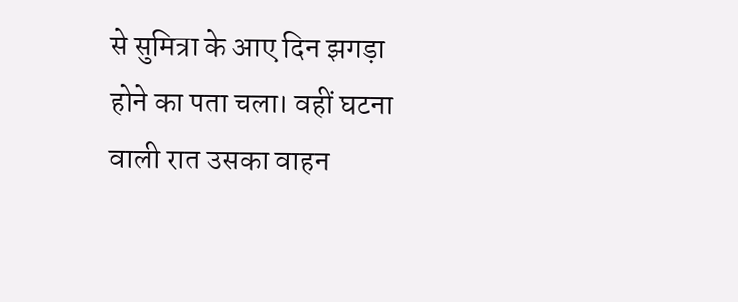से सुमित्रा के आए दिन झगड़ा होने का पता चला। वहीं घटना वाली रात उसका वाहन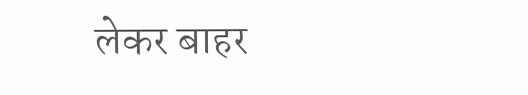लेकर बाहर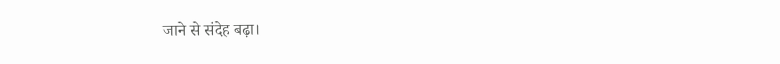जाने से संदेह बढ़ा।